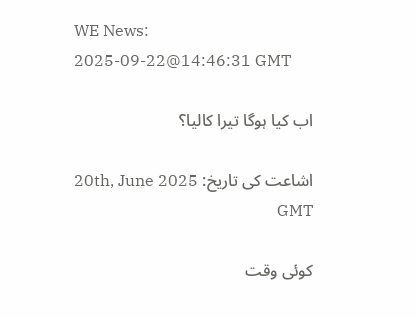WE News:
2025-09-22@14:46:31 GMT

اب کیا ہوگا تیرا کالیا؟

اشاعت کی تاریخ: 20th, June 2025 GMT

کوئی وقت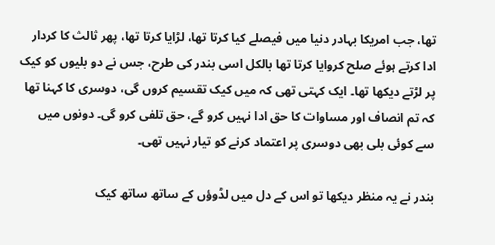تھا، جب امریکا بہادر دنیا میں فیصلے کیا کرتا تھا، لڑایا کرتا تھا، پھر ثالث کا کردار ادا کرتے ہوئے صلح کروایا کرتا تھا بالکل اسی بندر کی طرح، جس نے دو بلیوں کو کیک پر لڑتے دیکھا تھا۔ ایک کہتی تھی کہ میں کیک تقسیم کروں گی، دوسری کا کہنا تھا کہ تم انصاف اور مساوات کا حق ادا نہیں کرو گے، حق تلفی کرو گی۔ دونوں میں سے کوئی بلی بھی دوسری پر اعتماد کرنے کو تیار نہیں تھی۔

بندر نے یہ منظر دیکھا تو اس کے دل میں لڈوؤں کے ساتھ ساتھ کیک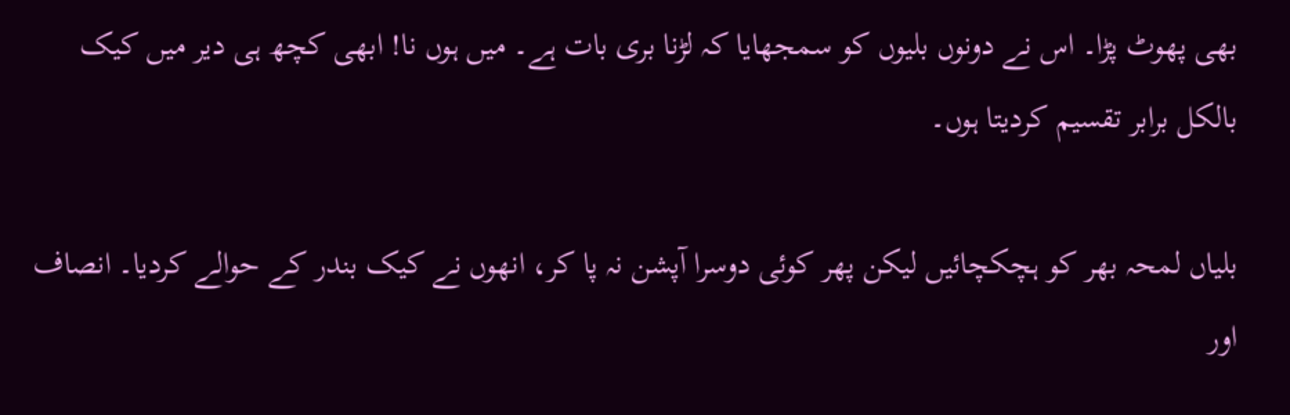بھی پھوٹ پڑا۔ اس نے دونوں بلیوں کو سمجھایا کہ لڑنا بری بات ہے۔ میں ہوں نا! ابھی کچھ ہی دیر میں کیک بالکل برابر تقسیم کردیتا ہوں۔

بلیاں لمحہ بھر کو ہچکچائیں لیکن پھر کوئی دوسرا آپشن نہ پا کر، انھوں نے کیک بندر کے حوالے کردیا۔ انصاف اور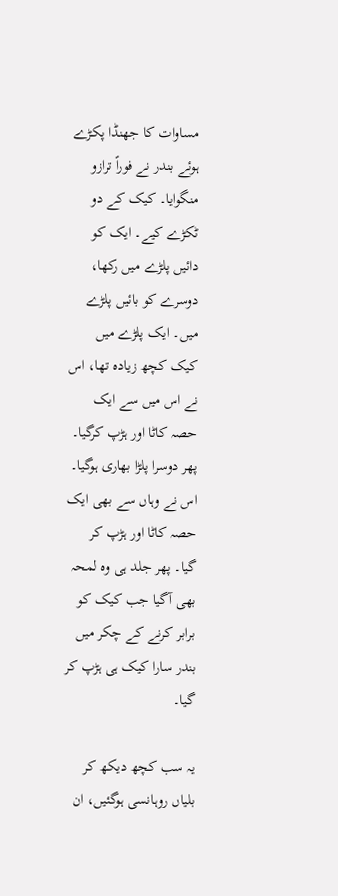مساوات کا جھنڈا پکڑے ہوئے بندر نے فوراً ترازو منگوایا۔ کیک کے دو ٹکڑے کیے۔ ایک کو دائیں پلڑے میں رکھا، دوسرے کو بائیں پلڑے میں۔ ایک پلڑے میں کیک کچھ زیادہ تھا، اس نے اس میں سے ایک حصہ کاٹا اور ہڑپ کرگیا۔ پھر دوسرا پلڑا بھاری ہوگیا۔ اس نے وہاں سے بھی ایک حصہ کاٹا اور ہڑپ کر گیا۔ پھر جلد ہی وہ لمحہ بھی آگیا جب کیک کو برابر کرنے کے چکر میں بندر سارا کیک ہی ہڑپ کر گیا۔

یہ سب کچھ دیکھ کر بلیاں روہانسی ہوگئیں، ان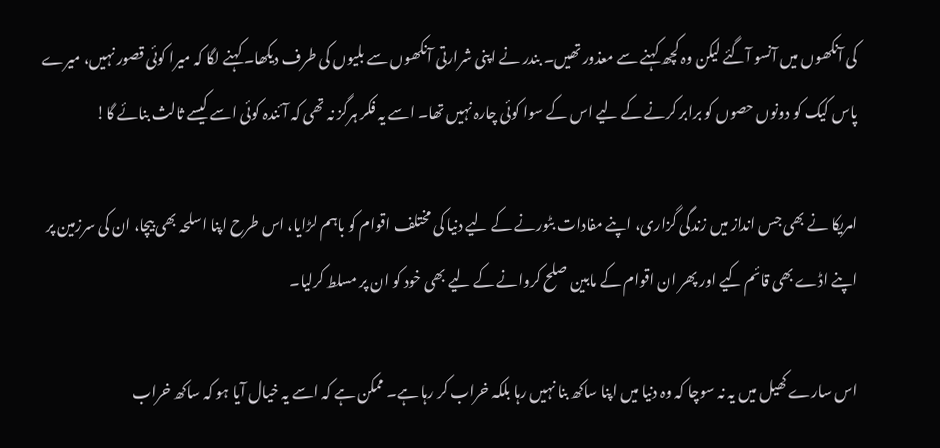کی آنکھوں میں آنسو آگئے لیکن وہ کچھ کہنے سے معذور تھیں۔ بندر نے اپنی شرارتی آنکھوں سے بلیوں کی طرف دیکھا۔ کہنے لگا کہ میرا کوئی قصور نہیں، میرے پاس کیک کو دونوں حصوں کو برابر کرنے کے لیے اس کے سوا کوئی چارہ نہیں تھا۔ اسے یہ فکر ہرگز نہ تھی کہ آئندہ کوئی اسے کیسے ثالث بنائے گا!

امریکا نے بھی جس انداز میں زندگی گزاری، اپنے مفادات بٹورنے کے لیے دنیا کی مختلف اقوام کو باہم لڑایا، اس طرح اپنا اسلحہ بھی بیچا، ان کی سرزمین پر اپنے اڈے بھی قائم کیے اور پھر ان اقوام کے مابین صلح کروانے کے لیے بھی خود کو ان پر مسلط کرلیا۔

اس سارے کھیل میں یہ نہ سوچا کہ وہ دنیا میں اپنا ساکھ بنا نہیں رہا بلکہ خراب کر رہا ہے۔ ممکن ہے کہ اسے یہ خیال آیا ہو کہ ساکھ خراب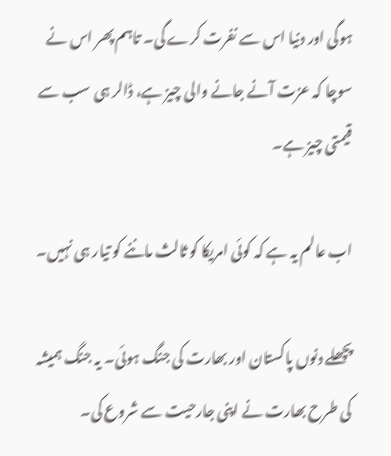ہوگی اور دنیا اس سے نفرت کرے گی۔ تاہم پھر اس نے سوچا کہ عزت آنے جانے والی چیز ہے، ڈالر ہی سب سے قیمتی چیز ہے۔

اب عالم یہ ہے کہ کوئی امریکا کو ثالث ماننے کو تیار ہی نہیں۔

پچھلے دنوں پاکستان اور بھارت کی جنگ ہوئی۔ یہ جنگ ہمیشہ کی طرح بھارت نے اپنی جارحیت سے شروع کی۔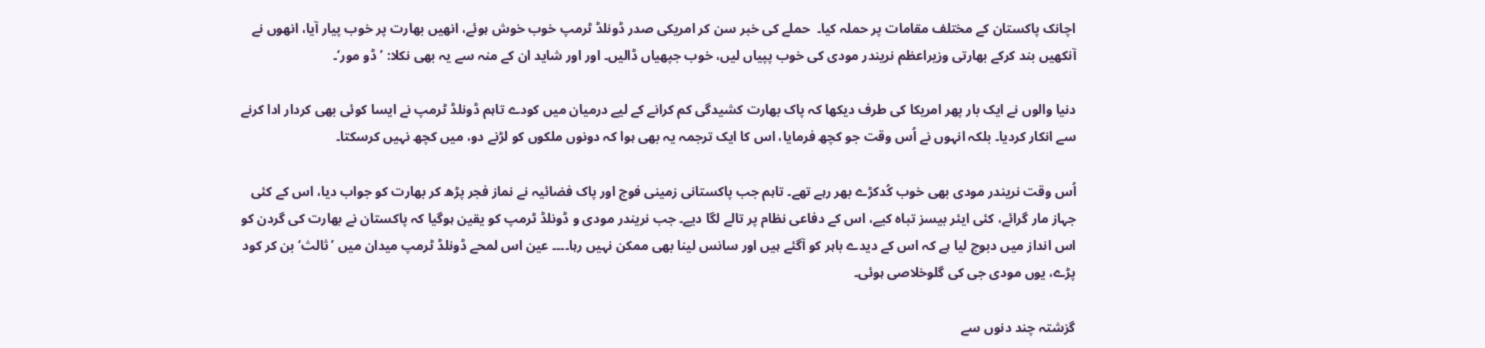اچانک پاکستان کے مختلف مقامات پر حملہ کیا۔  حملے کی خبر سن کر امریکی صدر ڈونلڈ ٹرمپ خوب خوش ہوئے، انھیں بھارت پر خوب پیار آیا، انھوں نے آنکھیں بند کرکے بھارتی وزیراعظم نریندر مودی کی خوب پپیاں لیں، خوب جپھیاں ڈالیں۔ اور اور شاید ان کے منہ سے یہ بھی نکلا: ’ڈو مور‘۔

دنیا والوں نے ایک بار پھر امریکا کی طرف دیکھا کہ پاک بھارت کشیدگی کم کرانے کے لیے درمیان میں کودے تاہم ڈونلڈ ٹرمپ نے ایسا کوئی بھی کردار ادا کرنے سے انکار کردیا۔ بلکہ انہوں نے اُس وقت جو کچھ فرمایا، اس کا ایک ترجمہ یہ بھی ہوا کہ دونوں ملکوں کو لڑنے دو، میں کچھ نہیں کرسکتا۔

اُس وقت نریندر مودی بھی خوب کُدکڑے بھر رہے تھے۔ تاہم جب پاکستانی زمینی فوج اور پاک فضائیہ نے نماز فجر پڑھ کر بھارت کو جواب دیا، اس کے کئی جہاز مار گرائے، کئی ایئر بیسز تباہ کیے، اس کے دفاعی نظام پر تالے لگا دیے۔ جب نریندر مودی و ڈونلڈ ٹرمپ کو یقین ہوگیا کہ پاکستان نے بھارت کی گردن کو اس انداز میں دبوچ لیا ہے کہ اس کے دیدے باہر کو آگئے ہیں اور سانس لینا بھی ممکن نہیں رہا۔۔۔۔ عین اس لمحے ڈونلڈ ٹرمپ میدان میں ’ثالث‘ بن کر کود پڑے، یوں مودی جی کی گلوخلاصی ہوئی۔

گزشتہ چند دنوں سے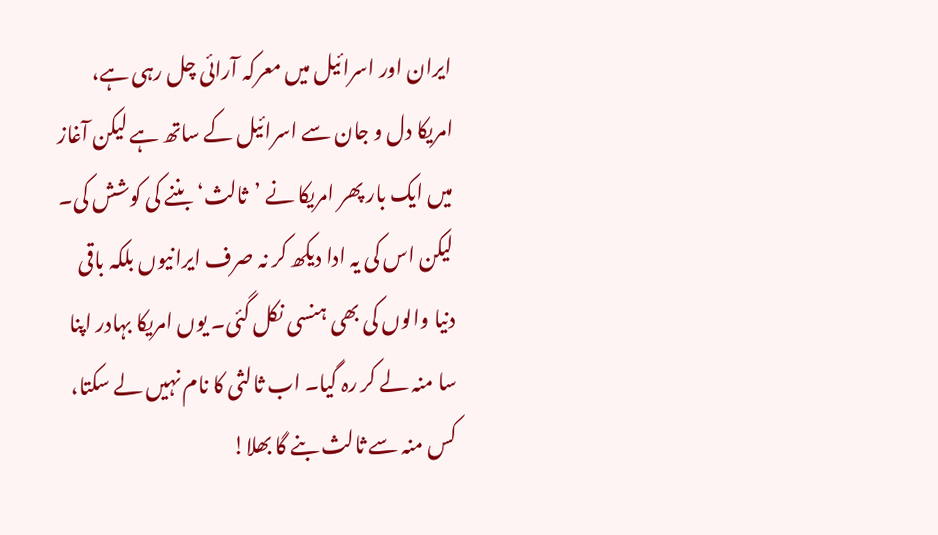ایران اور اسرائیل میں معرکہ آرائی چل رہی ہے، امریکا دل و جان سے اسرائیل کے ساتھ ہے لیکن آغاز میں ایک بار پھر امریکا نے ’ثالث‘ بننے کی کوشش کی۔ لیکن اس کی یہ ادا دیکھ کر نہ صرف ایرانیوں بلکہ باقی دنیا والوں کی بھی ہنسی نکل گئی۔ یوں امریکا بہادر اپنا سا منہ لے کر رہ گیا۔ اب ثالثی کا نام نہیں لے سکتا، کس منہ سے ثالث بنے گا بھلا!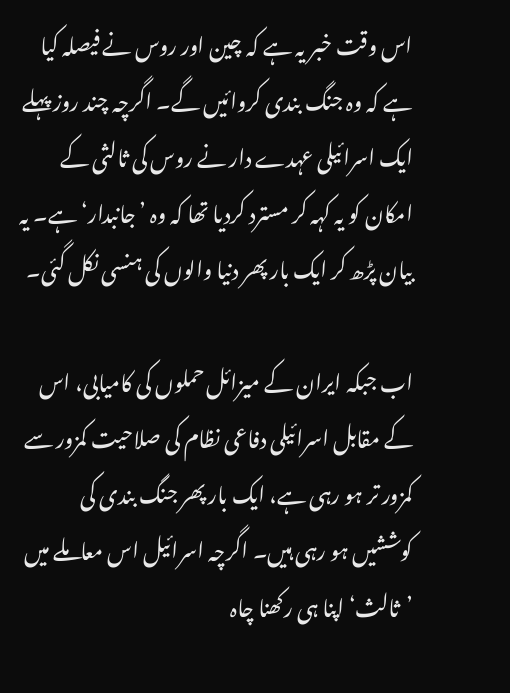اس وقت خبر یہ ہے کہ چین اور روس نے فیصلہ کیا ہے کہ وہ جنگ بندی کروائیں گے۔ اگرچہ چند روز پہلے ایک اسرائیلی عہدے دار نے روس کی ثالثی کے امکان کو یہ کہہ کر مسترد کردیا تھا کہ وہ ’جانبدار‘ ہے۔ یہ بیان پڑھ کر ایک بار پھر دنیا والوں کی ہنسی نکل گئی۔

اب جبکہ ایران کے میزائل حملوں کی کامیابی، اس کے مقابل اسرائیلی دفاعی نظام کی صلاحیت کمزور سے کمزور تر ہو رہی ہے، ایک بار پھر جنگ بندی کی کوششیں ہو رہی ہیں۔ اگرچہ اسرائیل اس معاملے میں ’ثالث‘ اپنا ہی رکھنا چاہ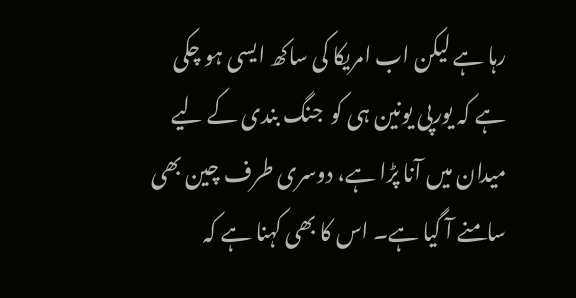رہا ہے لیکن اب امریکا کی ساکھ ایسی ہو چکی ہے کہ یورپی یونین ہی کو  جنگ بندی کے لیے میدان میں آنا پڑا ہے، دوسری طرف چین بھی سامنے آ گیا ہے۔ اس کا بھی کہنا ہے کہ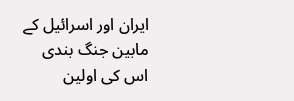ایران اور اسرائیل کے مابین جنگ بندی اس کی اولین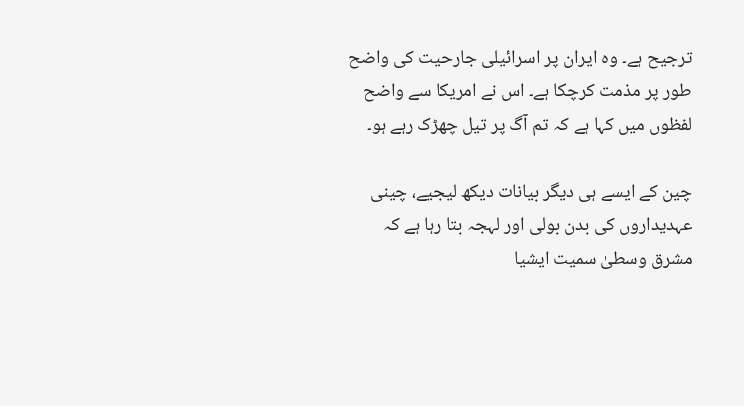ترجیح ہے۔ وہ ایران پر اسرائیلی جارحیت کی واضح طور پر مذمت کرچکا ہے۔ اس نے امریکا سے واضح لفظوں میں کہا ہے کہ تم آگ پر تیل چھڑک رہے ہو۔

چین کے ایسے ہی دیگر بیانات دیکھ لیجیے، چینی عہدیداروں کی بدن بولی اور لہجہ بتا رہا ہے کہ مشرق وسطیٰ سمیت ایشیا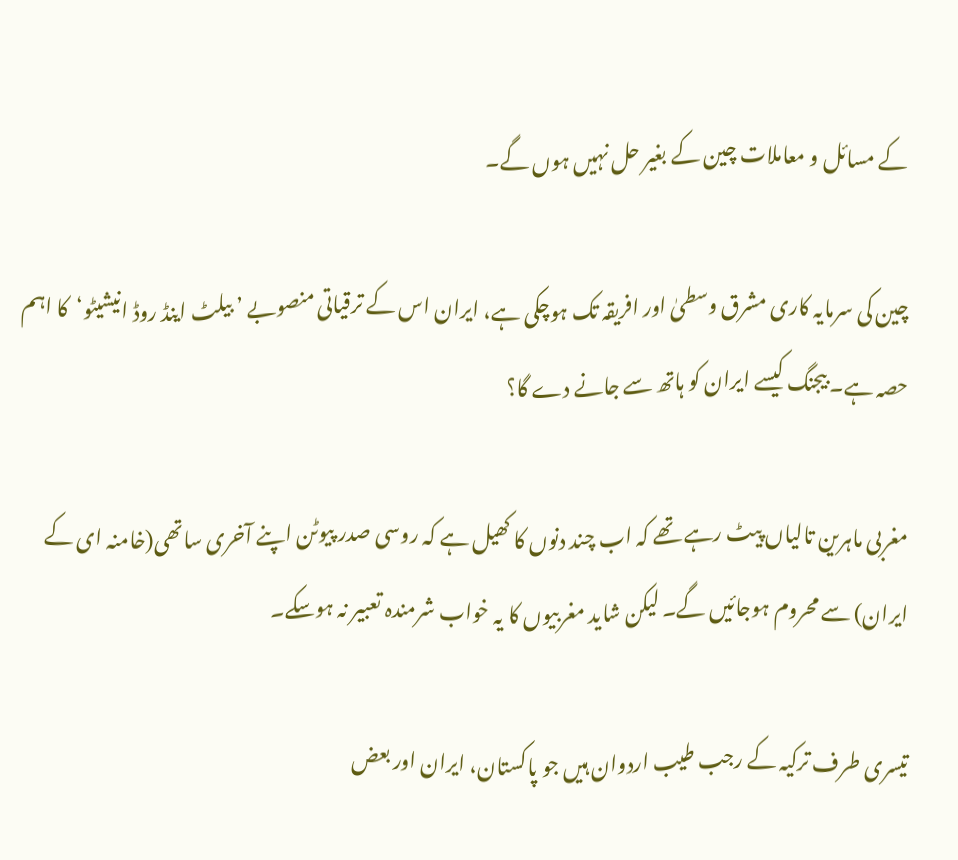کے مسائل و معاملات چین کے بغیر حل نہیں ہوں گے۔

چین کی سرمایہ کاری مشرق وسطیٰ اور افریقہ تک ہوچکی ہے، ایران اس کے ترقیاتی منصوبے ’ بیلٹ اینڈ روڈ انیشیٹو‘  کا اہم حصہ ہے۔ بیجنگ کیسے ایران کو ہاتھ سے جانے دے گا؟

مغربی ماہرین تالیاں پیٹ رہے تھے کہ اب چند دنوں کا کھیل ہے کہ روسی صدر پیوٹن اپنے آخری ساتھی(خامنہ ای کے ایران) سے محروم ہوجائیں گے۔ لیکن شاید مغربیوں کا یہ خواب شرمندہ تعبیر نہ ہوسکے۔

تیسری طرف ترکیہ کے رجب طیب اردوان ہیں جو پاکستان، ایران اور بعض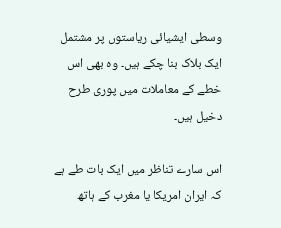وسطی ایشیائی ریاستوں پر مشتمل ایک بلاک بنا چکے ہیں۔ وہ بھی اس خطے کے معاملات میں پوری طرح دخیل ہیں۔

اس سارے تناظر میں ایک بات طے ہے کہ ایران امریکا یا مغرب کے ہاتھ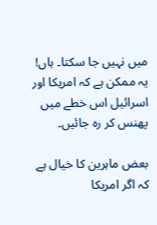میں نہیں جا سکتا۔ ہاں! یہ ممکن ہے کہ امریکا اور اسرائیل اس خطے میں پھنس کر رہ جائیں۔

بعض ماہرین کا خیال ہے کہ اگر امریکا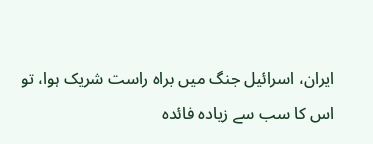ایران، اسرائیل جنگ میں براہ راست شریک ہوا، تو اس کا سب سے زیادہ فائدہ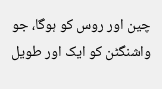چین اور روس کو ہوگا، جو واشنگٹن کو ایک اور طویل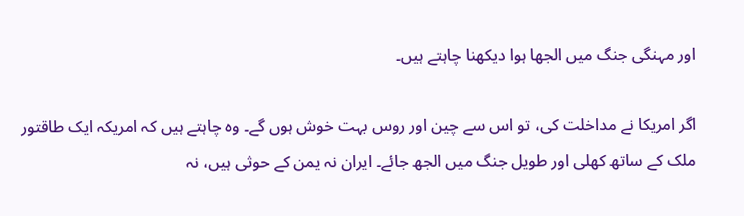اور مہنگی جنگ میں الجھا ہوا دیکھنا چاہتے ہیں۔

اگر امریکا نے مداخلت کی، تو اس سے چین اور روس بہت خوش ہوں گے۔ وہ چاہتے ہیں کہ امریکہ ایک طاقتور ملک کے ساتھ کھلی اور طویل جنگ میں الجھ جائے۔ ایران نہ یمن کے حوثی ہیں، نہ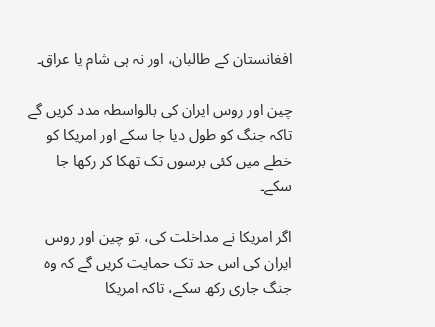افغانستان کے طالبان، اور نہ ہی شام یا عراق۔

چین اور روس ایران کی بالواسطہ مدد کریں گے تاکہ جنگ کو طول دیا جا سکے اور امریکا کو خطے میں کئی برسوں تک تھکا کر رکھا جا سکے۔

اگر امریکا نے مداخلت کی، تو چین اور روس ایران کی اس حد تک حمایت کریں گے کہ وہ جنگ جاری رکھ سکے، تاکہ امریکا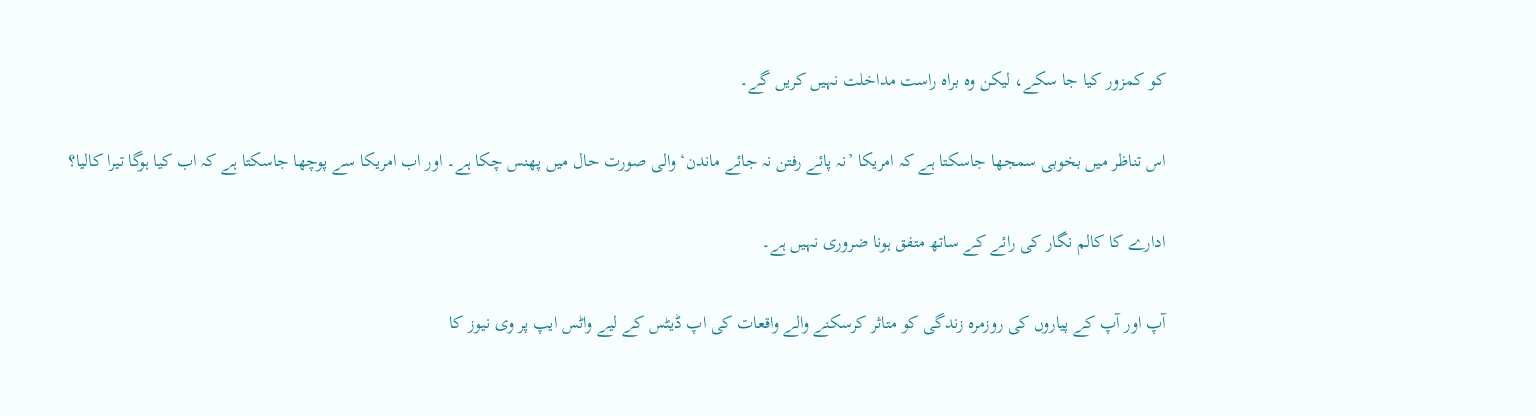کو کمزور کیا جا سکے، لیکن وہ براہ راست مداخلت نہیں کریں گے۔

اس تناظر میں بخوبی سمجھا جاسکتا ہے کہ امریکا ’نہ پائے رفتن نہ جائے ماندن‘ والی صورت حال میں پھنس چکا ہے۔ اور اب امریکا سے پوچھا جاسکتا ہے کہ اب کیا ہوگا تیرا کالیا؟

ادارے کا کالم نگار کی رائے کے ساتھ متفق ہونا ضروری نہیں ہے۔

آپ اور آپ کے پیاروں کی روزمرہ زندگی کو متاثر کرسکنے والے واقعات کی اپ ڈیٹس کے لیے واٹس ایپ پر وی نیوز کا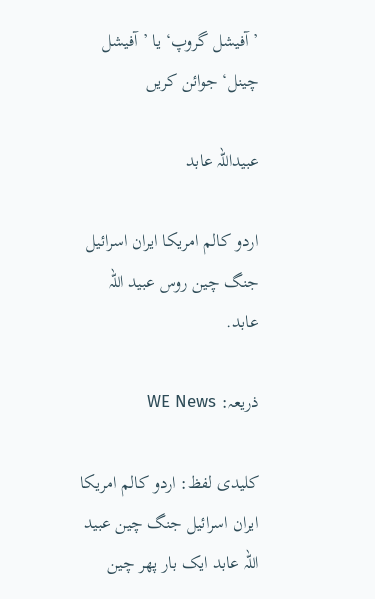’آفیشل گروپ‘ یا ’آفیشل چینل‘ جوائن کریں

عبیداللہ عابد

اردو کالم امریکا ایران اسرائیل جنگ چین روس عبید اللہ عابد.

ذریعہ: WE News

کلیدی لفظ: اردو کالم امریکا ایران اسرائیل جنگ چین عبید اللہ عابد ایک بار پھر چین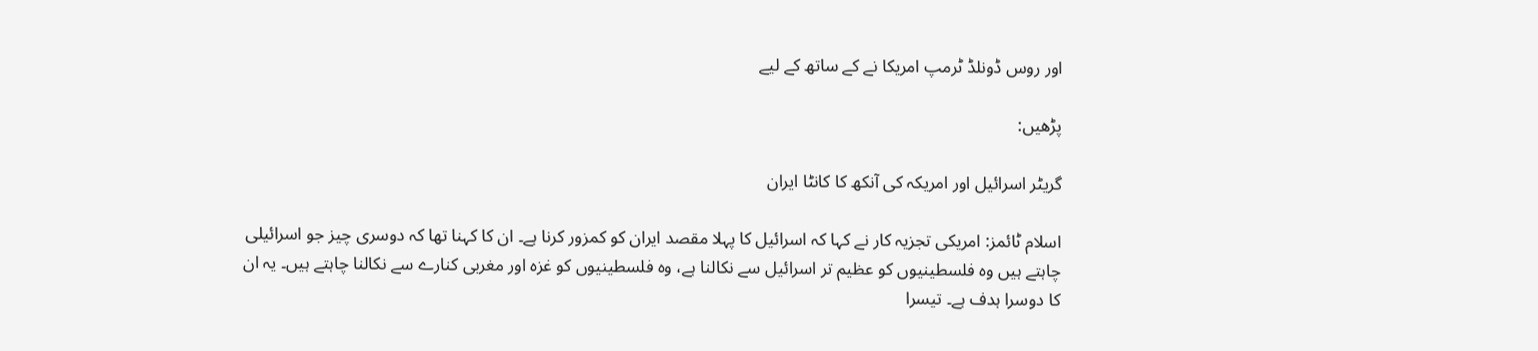اور روس ڈونلڈ ٹرمپ امریکا نے کے ساتھ کے لیے

پڑھیں:

گریٹر اسرائیل اور امریکہ کی آنکھ کا کانٹا ایران

اسلام ٹائمز: امریکی تجزیہ کار نے کہا کہ اسرائیل کا پہلا مقصد ایران کو کمزور کرنا ہے۔ ان کا کہنا تھا کہ دوسری چیز جو اسرائیلی چاہتے ہیں وہ فلسطینیوں کو عظیم تر اسرائیل سے نکالنا ہے، وہ فلسطینیوں کو غزہ اور مغربی کنارے سے نکالنا چاہتے ہیں۔ یہ ان کا دوسرا ہدف ہے۔ تیسرا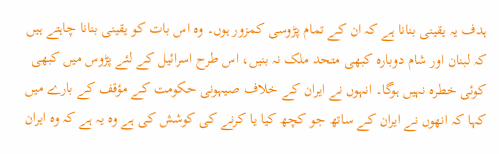ہدف یہ یقینی بنانا ہے کہ ان کے تمام پڑوسی کمزور ہوں۔ وہ اس بات کو یقینی بنانا چاہتے ہیں کہ لبنان اور شام دوبارہ کبھی متحد ملک نہ بنیں، اس طرح اسرائیل کے لئے پڑوس میں کبھی کوئی خطرہ نہیں ہوگا۔ انہوں نے ایران کے خلاف صیہونی حکومت کے مؤقف کے بارے میں کہا کہ انھوں نے ایران کے ساتھ جو کچھ کیا یا کرنے کی کوشش کی ہے وہ یہ ہے کہ وہ ایران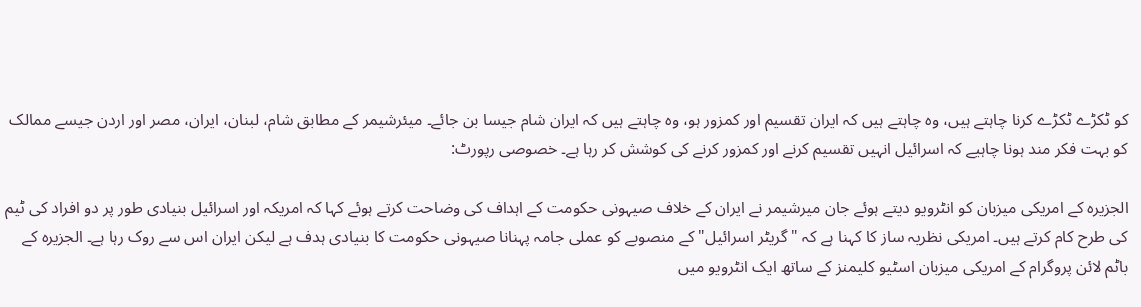کو ٹکڑے ٹکڑے کرنا چاہتے ہیں، وہ چاہتے ہیں کہ ایران تقسیم اور کمزور ہو، وہ چاہتے ہیں کہ ایران شام جیسا بن جائے۔ میئرشیمر کے مطابق شام، لبنان، ایران، مصر اور اردن جیسے ممالک کو بہت فکر مند ہونا چاہیے کہ اسرائیل انہیں تقسیم کرنے اور کمزور کرنے کی کوشش کر رہا ہے۔ خصوصی رپورٹ:

الجزیرہ کے امریکی میزبان کو انٹرویو دیتے ہوئے جان میرشیمر نے ایران کے خلاف صیہونی حکومت کے اہداف کی وضاحت کرتے ہوئے کہا کہ امریکہ اور اسرائیل بنیادی طور پر دو افراد کی ٹیم کی طرح کام کرتے ہیں۔ امریکی نظریہ ساز کا کہنا ہے کہ "گریٹر اسرائیل" کے منصوبے کو عملی جامہ پہنانا صیہونی حکومت کا بنیادی ہدف ہے لیکن ایران اس سے روک رہا ہے۔ الجزیرہ کے باٹم لائن پروگرام کے امریکی میزبان اسٹیو کلیمنز کے ساتھ ایک انٹرویو میں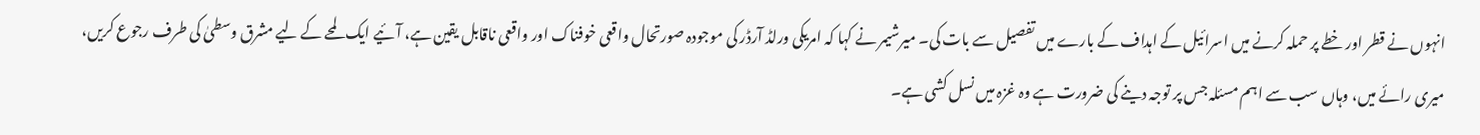انہوں نے قطر اور خطے پر حملہ کرنے میں اسرائیل کے اہداف کے بارے میں تفصیل سے بات کی۔ میرشیمر نے کہا کہ امریکی ورلڈ آرڈر کی موجودہ صورتحال واقعی خوفناک اور واقعی ناقابل یقین ہے، آئیے ایک لمحے کے لیے مشرق وسطیٰ کی طرف رجوع کریں، میری رائے میں، وہاں سب سے اہم مسئلہ جس پر توجہ دینے کی ضرورت ہے وہ غزہ میں نسل کشی ہے۔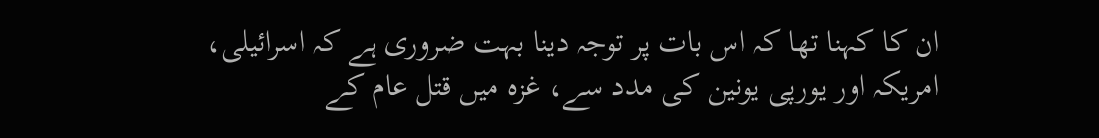ان کا کہنا تھا کہ اس بات پر توجہ دینا بہت ضروری ہے کہ اسرائیلی، امریکہ اور یورپی یونین کی مدد سے، غزہ میں قتل عام کے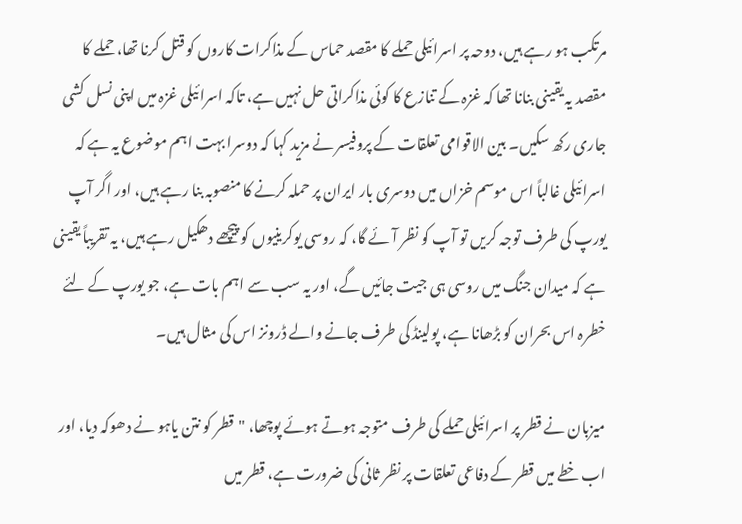مرتکب ہو رہے ہیں، دوحہ پر اسرائیلی حملے کا مقصد حماس کے مذاکرات کاروں کو قتل کرنا تھا، حملے کا مقصد یہ یقینی بنانا تھا کہ غزہ کے تنازع کا کوئی مذاکراتی حل نہیں ہے، تاکہ اسرائیلی غزہ میں اپنی نسل کشی جاری رکھ سکیں۔ بین الاقوامی تعلقات کے پروفیسر نے مزید کہا کہ دوسرا بہت اہم موضوع یہ ہے کہ اسرائیلی غالباً اس موسم خزاں میں دوسری بار ایران پر حملہ کرنے کا منصوبہ بنا رہے ہیں، اور اگر آپ یورپ کی طرف توجہ کریں تو آپ کو نظر آئے گا، کہ روسی یوکرینیوں کو پیچھے دھکیل رہے ہیں، یہ تقریباً یقینی ہے کہ میدان جنگ میں روسی ہی جیت جائیں گے، اور یہ سب سے اہم بات ہے، جو یورپ کے لئے خطرہ اس بحران کو بڑھانا ہے، پولینڈ کی طرف جانے والے ڈرونز اس کی مثال ہیں۔

میزبان نے قطر پر اسرائیلی حملے کی طرف متوجہ ہوتے ہوئے پوچھا، "قطر کو نتن یاہو نے دھوکہ دیا، اور اب خطے میں قطر کے دفاعی تعلقات پر نظر ثانی کی ضرورت ہے، قطر میں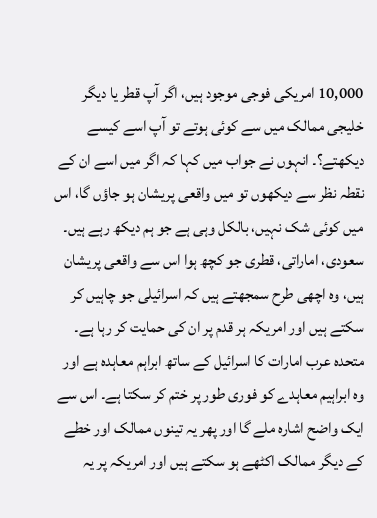10,000 امریکی فوجی موجود ہیں، اگر آپ قطر یا دیگر خلیجی ممالک میں سے کوئی ہوتے تو آپ اسے کیسے دیکھتے؟۔ انہوں نے جواب میں کہا کہ اگر میں اسے ان کے نقطہ نظر سے دیکھوں تو میں واقعی پریشان ہو جاؤں گا، اس میں کوئی شک نہیں، بالکل وہی ہے جو ہم دیکھ رہے ہیں۔ سعودی، اماراتی، قطری جو کچھ ہوا اس سے واقعی پریشان ہیں، وہ اچھی طرح سمجھتے ہیں کہ اسرائیلی جو چاہیں کر سکتے ہیں اور امریکہ ہر قدم پر ان کی حمایت کر رہا ہے۔ متحدہ عرب امارات کا اسرائیل کے ساتھ ابراہم معاہدہ ہے اور وہ ابراہیم معاہدے کو فوری طور پر ختم کر سکتا ہے۔ اس سے ایک واضح اشارہ ملے گا اور پھر یہ تینوں ممالک اور خطے کے دیگر ممالک اکٹھے ہو سکتے ہیں اور امریکہ پر یہ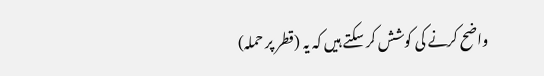واضح کرنے کی کوشش کر سکتے ہیں کہ یہ (قطر پر حملہ)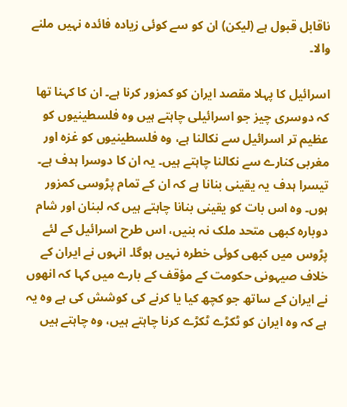ناقابل قبول ہے (لیکن) ان کو سے کوئی زیادہ فائدہ نہیں ملنے والا۔

اسرائیل کا پہلا مقصد ایران کو کمزور کرنا ہے۔ ان کا کہنا تھا کہ دوسری چیز جو اسرائیلی چاہتے ہیں وہ فلسطینیوں کو عظیم تر اسرائیل سے نکالنا ہے، وہ فلسطینیوں کو غزہ اور مغربی کنارے سے نکالنا چاہتے ہیں۔ یہ ان کا دوسرا ہدف ہے۔ تیسرا ہدف یہ یقینی بنانا ہے کہ ان کے تمام پڑوسی کمزور ہوں۔ وہ اس بات کو یقینی بنانا چاہتے ہیں کہ لبنان اور شام دوبارہ کبھی متحد ملک نہ بنیں، اس طرح اسرائیل کے لئے پڑوس میں کبھی کوئی خطرہ نہیں ہوگا۔ انہوں نے ایران کے خلاف صیہونی حکومت کے مؤقف کے بارے میں کہا کہ انھوں نے ایران کے ساتھ جو کچھ کیا یا کرنے کی کوشش کی ہے وہ یہ ہے کہ وہ ایران کو ٹکڑے ٹکڑے کرنا چاہتے ہیں، وہ چاہتے ہیں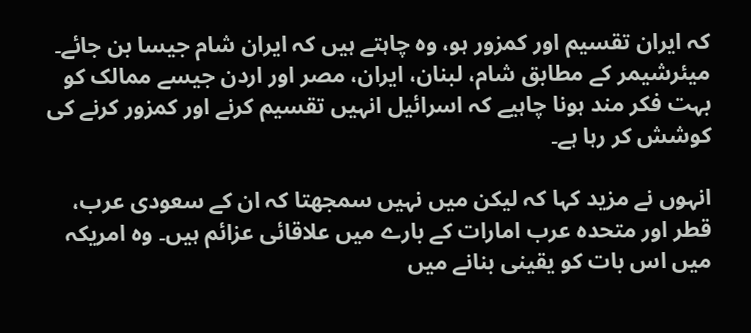کہ ایران تقسیم اور کمزور ہو، وہ چاہتے ہیں کہ ایران شام جیسا بن جائے۔ میئرشیمر کے مطابق شام، لبنان، ایران، مصر اور اردن جیسے ممالک کو بہت فکر مند ہونا چاہیے کہ اسرائیل انہیں تقسیم کرنے اور کمزور کرنے کی کوشش کر رہا ہے۔

انہوں نے مزید کہا کہ لیکن میں نہیں سمجھتا کہ ان کے سعودی عرب، قطر اور متحدہ عرب امارات کے بارے میں علاقائی عزائم ہیں۔ وہ امریکہ میں اس بات کو یقینی بنانے میں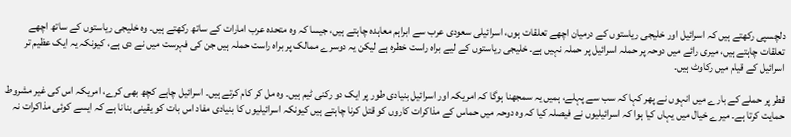دلچسپی رکھتے ہیں کہ اسرائیل اور خلیجی ریاستوں کے درمیان اچھے تعلقات ہوں، اسرائیلی سعودی عرب سے ابراہم معاہدہ چاہتے ہیں، جیسا کہ وہ متحدہ عرب امارات کے ساتھ رکھتے ہیں۔ وہ خلیجی ریاستوں کے ساتھ اچھے تعلقات چاہتے ہیں، میری رائے میں دوحہ پر حملہ اسرائیل پر حملہ نہیں ہے۔ خلیجی ریاستوں کے لیے براہ راست خطرہ ہے لیکن یہ دوسرے ممالک پر براہ راست حملہ ہیں جن کی فہرست میں نے دی ہے، کیونکہ یہ ایک عظیم تر اسرائیل کے قیام میں رکاوٹ ہیں۔

قطر پر حملے کے بارے میں انہوں نے پھر کہا کہ سب سے پہلے، ہمیں یہ سمجھنا ہوگا کہ امریکہ اور اسرائیل بنیادی طور پر ایک دو رکنی ٹیم ہیں۔ وہ مل کر کام کرتے ہیں۔ اسرائیل چاہے کچھ بھی کرے، امریکہ اس کی غیر مشروط حمایت کرتا ہے۔ میرے خیال میں یہاں کیا ہوا کہ اسرائیلیوں نے فیصلہ کیا کہ وہ دوحہ میں حماس کے مذاکرات کاروں کو قتل کرنا چاہتے ہیں کیونکہ اسرائیلیوں کا بنیادی مفاد اس بات کو یقینی بنانا ہے کہ ایسے کوئی مذاکرات نہ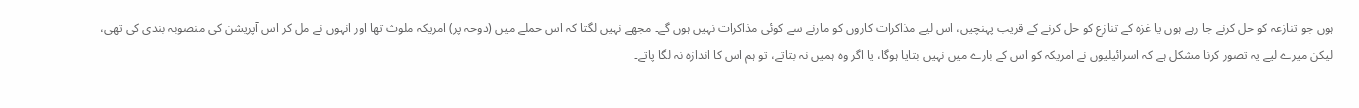ہوں جو تنازعہ کو حل کرنے جا رہے ہوں یا غزہ کے تنازع کو حل کرنے کے قریب پہنچیں، اس لیے مذاکرات کاروں کو مارنے سے کوئی مذاکرات نہیں ہوں گے۔ مجھے نہیں لگتا کہ اس حملے میں (دوحہ پر) امریکہ ملوث تھا اور انہوں نے مل کر اس آپریشن کی منصوبہ بندی کی تھی، لیکن میرے لیے یہ تصور کرنا مشکل ہے کہ اسرائیلیوں نے امریکہ کو اس کے بارے میں نہیں بتایا ہوگا، یا اگر وہ ہمیں نہ بتاتے، تو ہم اس کا اندازہ نہ لگا پاتے۔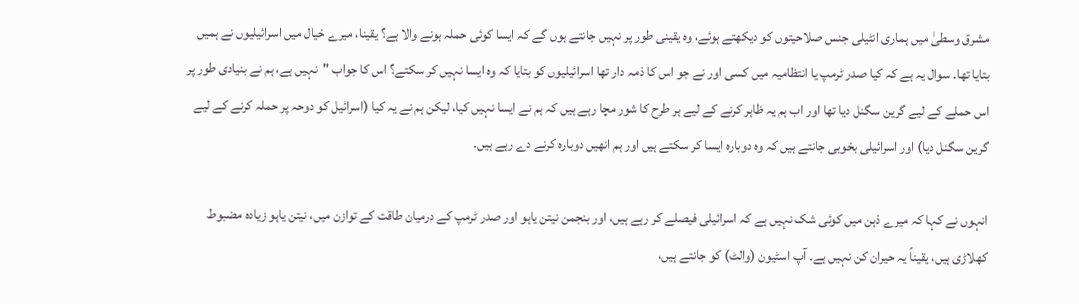مشرق وسطیٰ میں ہماری انٹیلی جنس صلاحیتوں کو دیکھتے ہوئے، وہ یقینی طور پر نہیں جانتے ہوں گے کہ ایسا کوئی حملہ ہونے والا ہے؟ یقینا، میرے خیال میں اسرائیلیوں نے ہمیں بتایا تھا۔ سوال یہ ہے کہ کیا صدر ٹرمپ یا انتظامیہ میں کسی اور نے جو اس کا ذمہ دار تھا اسرائیلیوں کو بتایا کہ وہ ایسا نہیں کر سکتے؟ اس کا جواب "نہیں ہے، ہم نے بنیادی طور پر اس حملے کے لیے گرین سگنل دیا تھا اور اب ہم یہ ظاہر کرنے کے لیے ہر طرح کا شور مچا رہے ہیں کہ ہم نے ایسا نہیں کیا، لیکن ہم نے یہ کیا (اسرائیل کو دوحہ پر حملہ کرنے کے لیے گرین سگنل دیا) اور اسرائیلی بخوبی جانتے ہیں کہ وہ دوبارہ ایسا کر سکتے ہیں اور ہم انھیں دوبارہ کرنے دے رہے ہیں۔

انہوں نے کہا کہ میرے ذہن میں کوئی شک نہیں ہے کہ اسرائیلی فیصلے کر رہے ہیں، اور بنجمن نیتن یاہو اور صدر ٹرمپ کے درمیان طاقت کے توازن میں، نیتن یاہو زیادہ مضبوط کھلاڑی ہیں، یقیناً یہ حیران کن نہیں ہے۔ آپ اسٹیون (والٹ) کو جانتے ہیں،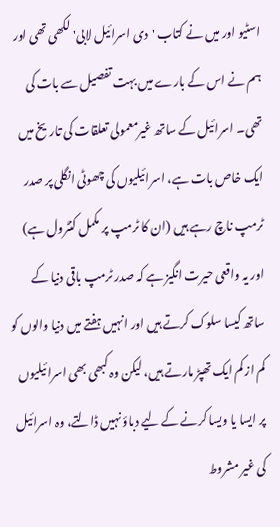اسٹیو اور میں نے کتاب 'دی اسرائیل لابی' لکھی تھی اور ہم نے اس کے بارے میں بہت تفصیل سے بات کی تھی۔ اسرائیل کے ساتھ غیرمعمولی تعلقات کی تاریخ میں ایک خاص بات ہے، اسرائیلیوں کی چھوٹی انگلی پر صدر ٹرمپ ناچ رہے ہیں (ان کا ٹرمپ پر مکمل کنٹرول ہے) اور یہ واقعی حیرت انگیز ہے کہ صدر ٹرمپ باقی دنیا کے ساتھ کیسا سلوک کرتے ہیں اور انہیں ہفتے میں دنیا والوں کو کم از کم ایک تھپڑ مارتے ہیں، لیکن وہ کبھی بھی اسرائیلیوں پر ایسا یا ویسا کرنے کے لیے دباؤ نہیں ڈالتے، وہ اسرائیل کی غیر مشروط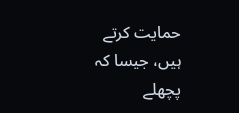حمایت کرتے ہیں، جیسا کہ پچھلے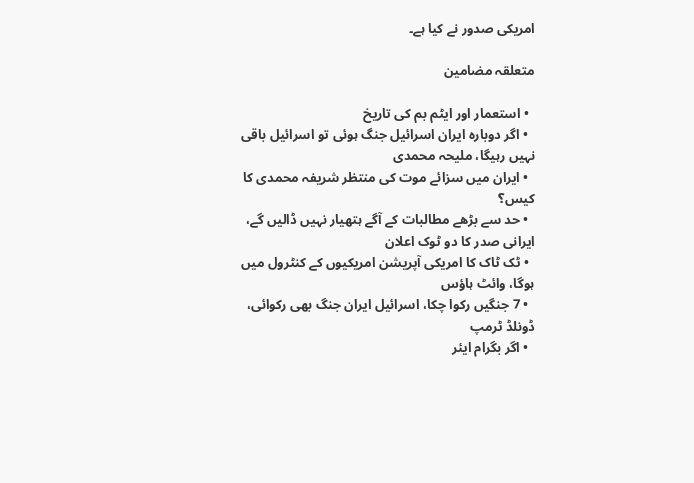امریکی صدور نے کیا ہے۔

متعلقہ مضامین

  • استعمار اور ایٹم بم کی تاریخ
  • اگر دوبارہ ایران اسرائیل جنگ ہوئی تو اسرائیل باقی نہیں رہیگا، ملیحہ محمدی
  • ایران میں سزائے موت کی منتظر شریفہ محمدی کا کیس؟
  • حد سے بڑھے مطالبات کے آگے ہتھیار نہیں ڈالیں گے،  ایرانی صدر کا دو ٹوک اعلان
  • ٹک ٹاک کا امریکی آپریشن امریکیوں کے کنٹرول میں ہوگا، وائٹ ہاؤس
  • 7 جنگیں رکوا چکا، اسرائیل ایران جنگ بھی رکوائی، ڈونلڈ ٹرمپ
  • اگر بگرام ایئر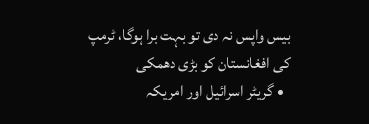بیس واپس نہ دی تو بہت برا ہوگا، ٹرمپ کی افغانستان کو بڑی دھمکی
  • گریٹر اسرائیل اور امریکہ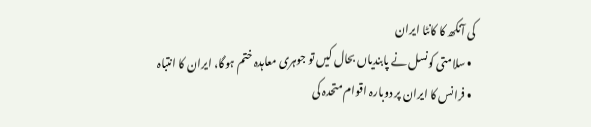کی آنکھ کا کانٹا ایران
  • سلامتی کونسل نے پابندیاں بحال کیں تو جوہری معاہدہ ختم ہوگا، ایران کا انتباہ
  • فرانس کا ایران پر دوبارہ اقوام متحدہ کی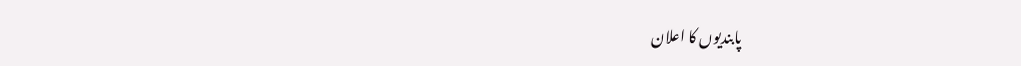پابندیوں کا اعلان